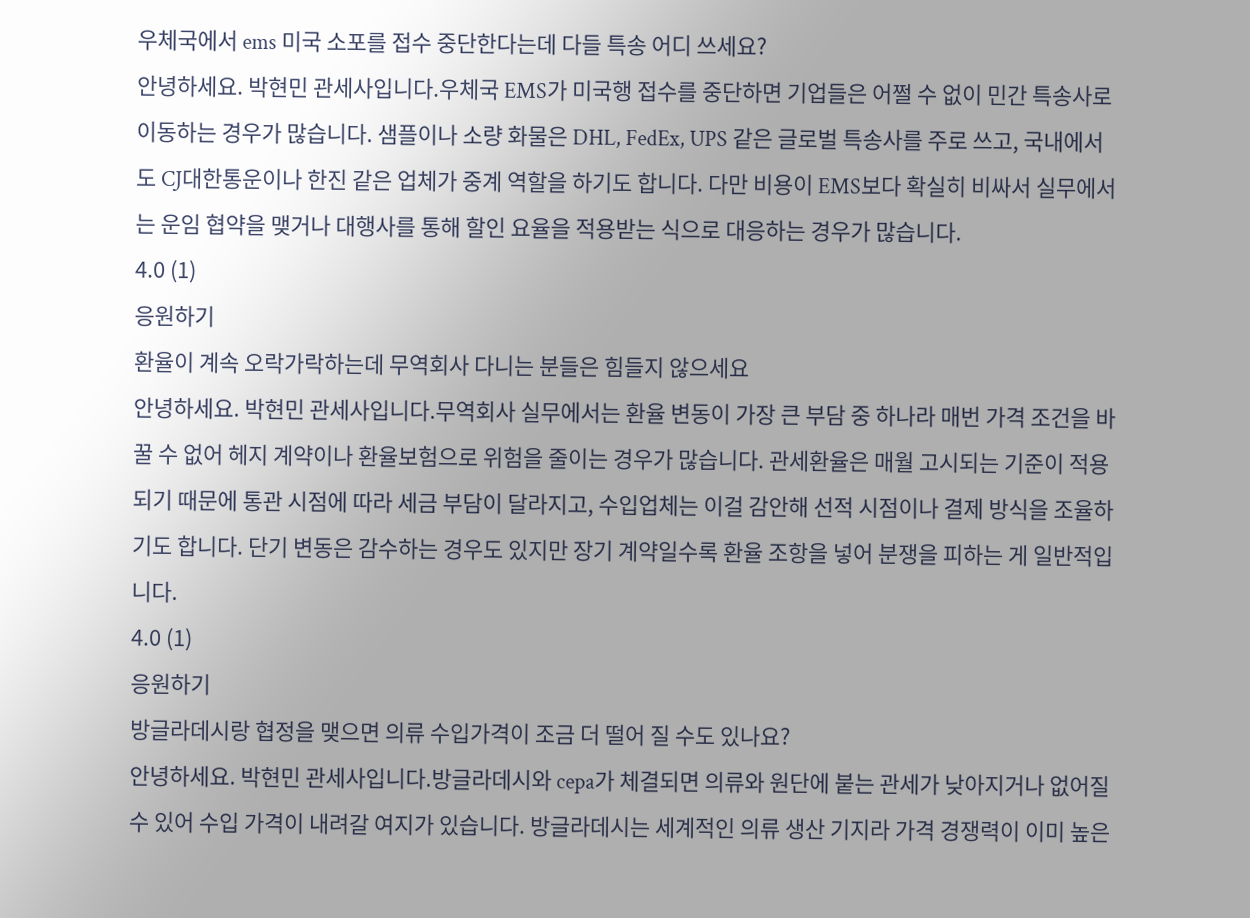우체국에서 ems 미국 소포를 접수 중단한다는데 다들 특송 어디 쓰세요?
안녕하세요. 박현민 관세사입니다.우체국 EMS가 미국행 접수를 중단하면 기업들은 어쩔 수 없이 민간 특송사로 이동하는 경우가 많습니다. 샘플이나 소량 화물은 DHL, FedEx, UPS 같은 글로벌 특송사를 주로 쓰고, 국내에서도 CJ대한통운이나 한진 같은 업체가 중계 역할을 하기도 합니다. 다만 비용이 EMS보다 확실히 비싸서 실무에서는 운임 협약을 맺거나 대행사를 통해 할인 요율을 적용받는 식으로 대응하는 경우가 많습니다.
4.0 (1)
응원하기
환율이 계속 오락가락하는데 무역회사 다니는 분들은 힘들지 않으세요
안녕하세요. 박현민 관세사입니다.무역회사 실무에서는 환율 변동이 가장 큰 부담 중 하나라 매번 가격 조건을 바꿀 수 없어 헤지 계약이나 환율보험으로 위험을 줄이는 경우가 많습니다. 관세환율은 매월 고시되는 기준이 적용되기 때문에 통관 시점에 따라 세금 부담이 달라지고, 수입업체는 이걸 감안해 선적 시점이나 결제 방식을 조율하기도 합니다. 단기 변동은 감수하는 경우도 있지만 장기 계약일수록 환율 조항을 넣어 분쟁을 피하는 게 일반적입니다.
4.0 (1)
응원하기
방글라데시랑 협정을 맺으면 의류 수입가격이 조금 더 떨어 질 수도 있나요?
안녕하세요. 박현민 관세사입니다.방글라데시와 cepa가 체결되면 의류와 원단에 붙는 관세가 낮아지거나 없어질 수 있어 수입 가격이 내려갈 여지가 있습니다. 방글라데시는 세계적인 의류 생산 기지라 가격 경쟁력이 이미 높은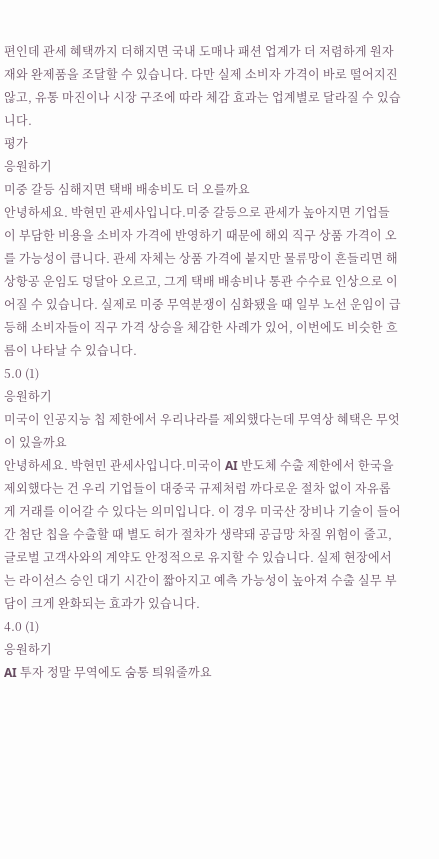편인데 관세 혜택까지 더해지면 국내 도매나 패션 업계가 더 저렴하게 원자재와 완제품을 조달할 수 있습니다. 다만 실제 소비자 가격이 바로 떨어지진 않고, 유통 마진이나 시장 구조에 따라 체감 효과는 업계별로 달라질 수 있습니다.
평가
응원하기
미중 갈등 심해지면 택배 배송비도 더 오를까요
안녕하세요. 박현민 관세사입니다.미중 갈등으로 관세가 높아지면 기업들이 부담한 비용을 소비자 가격에 반영하기 때문에 해외 직구 상품 가격이 오를 가능성이 큽니다. 관세 자체는 상품 가격에 붙지만 물류망이 흔들리면 해상항공 운임도 덩달아 오르고, 그게 택배 배송비나 통관 수수료 인상으로 이어질 수 있습니다. 실제로 미중 무역분쟁이 심화됐을 때 일부 노선 운임이 급등해 소비자들이 직구 가격 상승을 체감한 사례가 있어, 이번에도 비슷한 흐름이 나타날 수 있습니다.
5.0 (1)
응원하기
미국이 인공지능 칩 제한에서 우리나라를 제외했다는데 무역상 혜택은 무엇이 있을까요
안녕하세요. 박현민 관세사입니다.미국이 AI 반도체 수출 제한에서 한국을 제외했다는 건 우리 기업들이 대중국 규제처럼 까다로운 절차 없이 자유롭게 거래를 이어갈 수 있다는 의미입니다. 이 경우 미국산 장비나 기술이 들어간 첨단 칩을 수출할 때 별도 허가 절차가 생략돼 공급망 차질 위험이 줄고, 글로벌 고객사와의 계약도 안정적으로 유지할 수 있습니다. 실제 현장에서는 라이선스 승인 대기 시간이 짧아지고 예측 가능성이 높아져 수출 실무 부담이 크게 완화되는 효과가 있습니다.
4.0 (1)
응원하기
AI 투자 정말 무역에도 숨통 틔워줄까요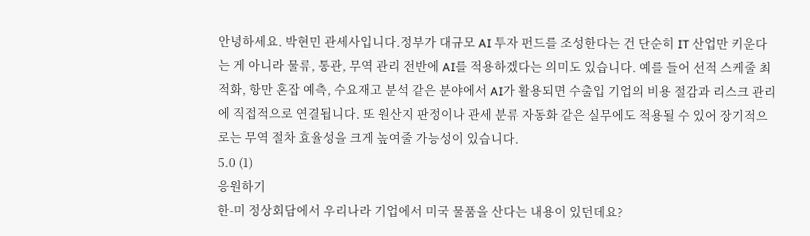안녕하세요. 박현민 관세사입니다.정부가 대규모 AI 투자 펀드를 조성한다는 건 단순히 IT 산업만 키운다는 게 아니라 물류, 통관, 무역 관리 전반에 AI를 적용하겠다는 의미도 있습니다. 예를 들어 선적 스케줄 최적화, 항만 혼잡 예측, 수요재고 분석 같은 분야에서 AI가 활용되면 수출입 기업의 비용 절감과 리스크 관리에 직접적으로 연결됩니다. 또 원산지 판정이나 관세 분류 자동화 같은 실무에도 적용될 수 있어 장기적으로는 무역 절차 효율성을 크게 높여줄 가능성이 있습니다.
5.0 (1)
응원하기
한-미 정상회담에서 우리나라 기업에서 미국 물품을 산다는 내용이 있던데요?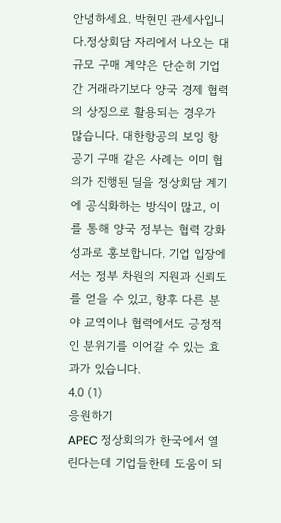안녕하세요. 박현민 관세사입니다.정상회담 자리에서 나오는 대규모 구매 계약은 단순히 기업 간 거래라기보다 양국 경제 협력의 상징으로 활용되는 경우가 많습니다. 대한항공의 보잉 항공기 구매 같은 사례는 이미 협의가 진행된 딜을 정상회담 계기에 공식화하는 방식이 많고, 이를 통해 양국 정부는 협력 강화 성과로 홍보합니다. 기업 입장에서는 정부 차원의 지원과 신뢰도를 얻을 수 있고, 향후 다른 분야 교역이나 협력에서도 긍정적인 분위기를 이어갈 수 있는 효과가 있습니다.
4.0 (1)
응원하기
APEC 정상회의가 한국에서 열린다는데 기업들한테 도움이 되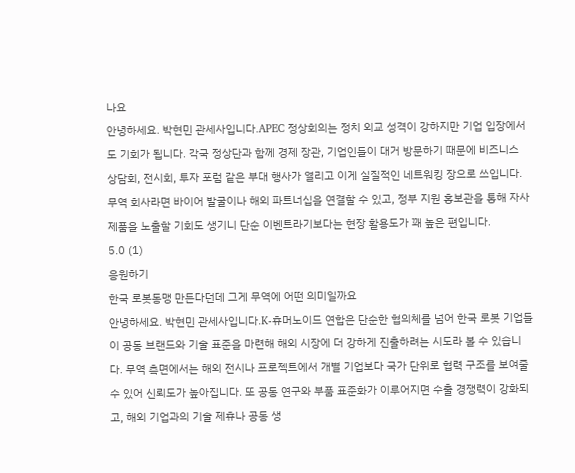나요
안녕하세요. 박현민 관세사입니다.APEC 정상회의는 정치 외교 성격이 강하지만 기업 입장에서도 기회가 됩니다. 각국 정상단과 함께 경제 장관, 기업인들이 대거 방문하기 때문에 비즈니스 상담회, 전시회, 투자 포럼 같은 부대 행사가 열리고 이게 실질적인 네트워킹 장으로 쓰입니다. 무역 회사라면 바이어 발굴이나 해외 파트너십을 연결할 수 있고, 정부 지원 홍보관을 통해 자사 제품을 노출할 기회도 생기니 단순 이벤트라기보다는 현장 활용도가 꽤 높은 편입니다.
5.0 (1)
응원하기
한국 로봇동맹 만든다던데 그게 무역에 어떤 의미일까요
안녕하세요. 박현민 관세사입니다.K-휴머노이드 연합은 단순한 협의체를 넘어 한국 로봇 기업들이 공동 브랜드와 기술 표준을 마련해 해외 시장에 더 강하게 진출하려는 시도라 볼 수 있습니다. 무역 측면에서는 해외 전시나 프로젝트에서 개별 기업보다 국가 단위로 협력 구조를 보여줄 수 있어 신뢰도가 높아집니다. 또 공동 연구와 부품 표준화가 이루어지면 수출 경쟁력이 강화되고, 해외 기업과의 기술 제휴나 공동 생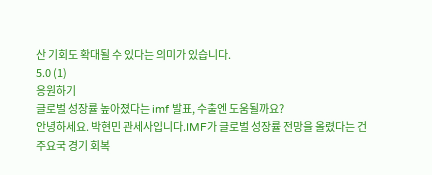산 기회도 확대될 수 있다는 의미가 있습니다.
5.0 (1)
응원하기
글로벌 성장률 높아졌다는 imf 발표, 수출엔 도움될까요?
안녕하세요. 박현민 관세사입니다.IMF가 글로벌 성장률 전망을 올렸다는 건 주요국 경기 회복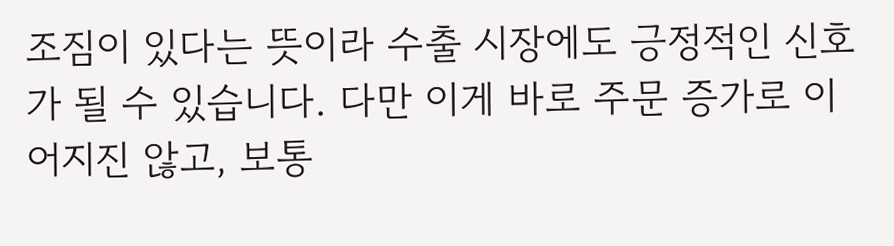조짐이 있다는 뜻이라 수출 시장에도 긍정적인 신호가 될 수 있습니다. 다만 이게 바로 주문 증가로 이어지진 않고, 보통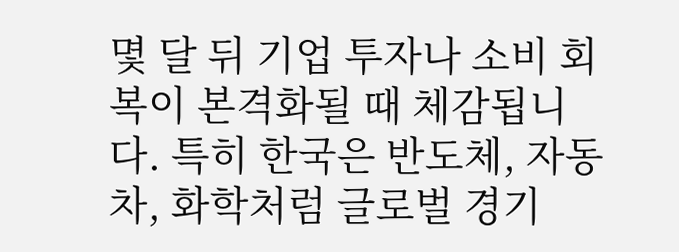몇 달 뒤 기업 투자나 소비 회복이 본격화될 때 체감됩니다. 특히 한국은 반도체, 자동차, 화학처럼 글로벌 경기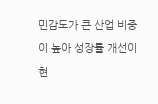민감도가 큰 산업 비중이 높아 성장률 개선이 현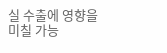실 수출에 영향을 미칠 가능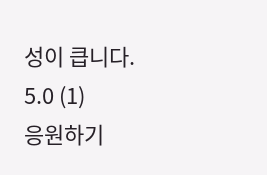성이 큽니다.
5.0 (1)
응원하기